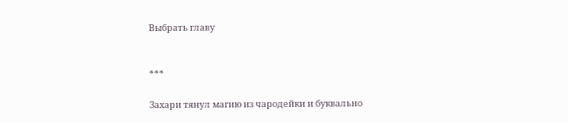Выбрать главу


***

Захари тянул магию из чародейки и буквально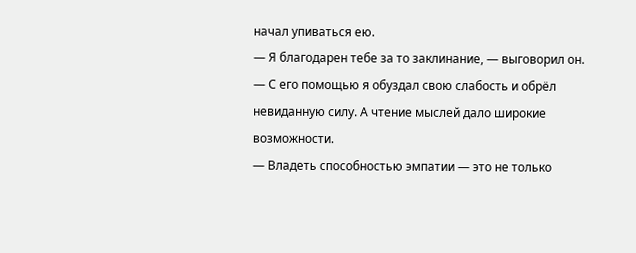начал упиваться ею.
— Я благодарен тебе за то заклинание, — выговорил он. — С его помощью я обуздал свою слабость и обрёл невиданную силу. А чтение мыслей дало широкие возможности.
— Владеть способностью эмпатии — это не только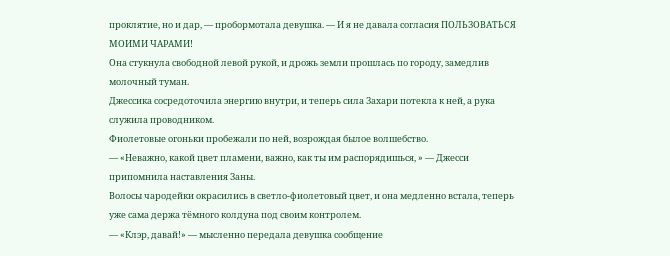проклятие, но и дар, — пробормотала девушка. — И я не давала согласия ПОЛЬЗОВАТЬСЯ МОИМИ ЧАРАМИ!
Она стукнула свободной левой рукой, и дрожь земли прошлась по городу, замедлив молочный туман.
Джессика сосредоточила энергию внутри, и теперь сила Захари потекла к ней, а рука служила проводником.
Фиолетовые огоньки пробежали по ней, возрождая былое волшебство.
— «Неважно, какой цвет пламени, важно, как ты им распорядишься, » — Джесси припомнила наставления Заны.
Волосы чародейки окрасились в светло-фиолетовый цвет, и она медленно встала, теперь уже сама держа тёмного колдуна под своим контролем.
— «Клэр, давай!» — мысленно передала девушка сообщение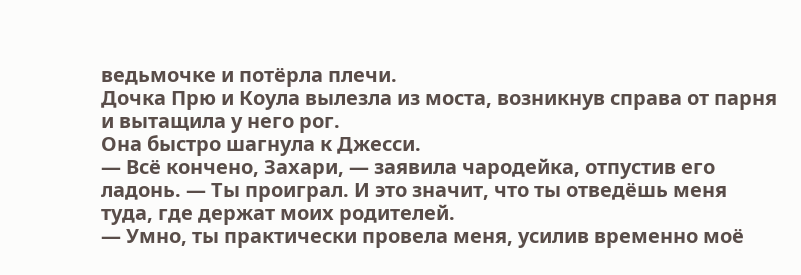ведьмочке и потёрла плечи.
Дочка Прю и Коула вылезла из моста, возникнув справа от парня и вытащила у него рог.
Она быстро шагнула к Джесси.
— Всё кончено, Захари, — заявила чародейка, отпустив его ладонь. — Ты проиграл. И это значит, что ты отведёшь меня туда, где держат моих родителей.
— Умно, ты практически провела меня, усилив временно моё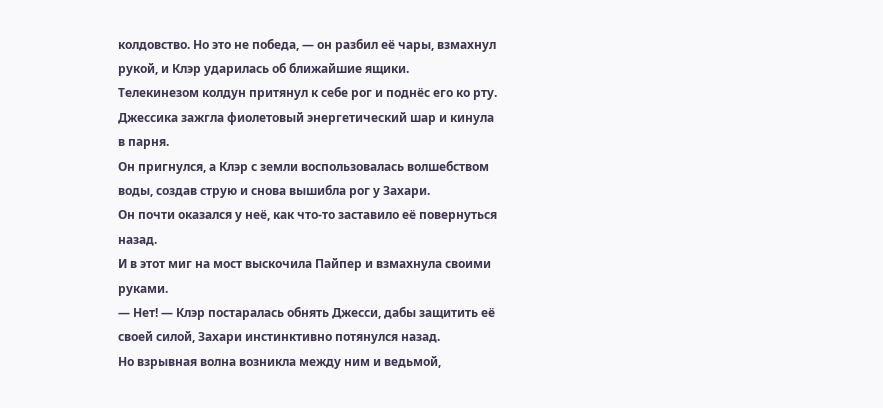колдовство. Но это не победа, — он разбил её чары, взмахнул рукой, и Клэр ударилась об ближайшие ящики.
Телекинезом колдун притянул к себе рог и поднёс его ко рту.
Джессика зажгла фиолетовый энергетический шар и кинула в парня.
Он пригнулся, а Клэр с земли воспользовалась волшебством воды, создав струю и снова вышибла рог у Захари.
Он почти оказался у неё, как что-то заставило её повернуться назад.
И в этот миг на мост выскочила Пайпер и взмахнула своими руками.
— Нет! — Клэр постаралась обнять Джесси, дабы защитить её своей силой, Захари инстинктивно потянулся назад.
Но взрывная волна возникла между ним и ведьмой,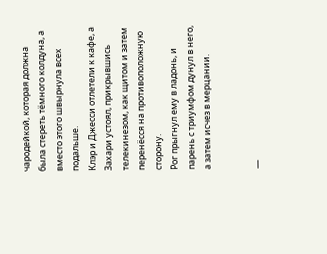чародейкой, которая должна была стереть тёмного колдуна, а вместо этого швырнула всех подальше.
Клэр и Джесси отлетели к кафе, а Захари устоял, прикрывшись телекинезом, как щитом и затем перенёсся на противоположную сторону.
Рог прыгнул ему в ладонь, и парень с триумфом дунул в него, а затем исчез в мерцании.


—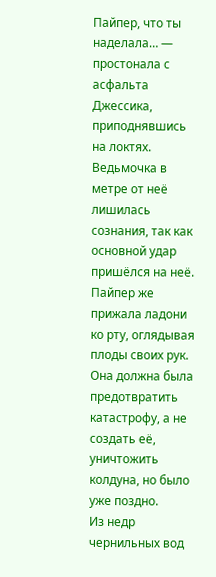Пайпер, что ты наделала… — простонала с асфальта Джессика, приподнявшись на локтях.
Ведьмочка в метре от неё лишилась сознания, так как основной удар пришёлся на неё.
Пайпер же прижала ладони ко рту, оглядывая плоды своих рук.
Она должна была предотвратить катастрофу, а не создать её, уничтожить колдуна, но было уже поздно.
Из недр чернильных вод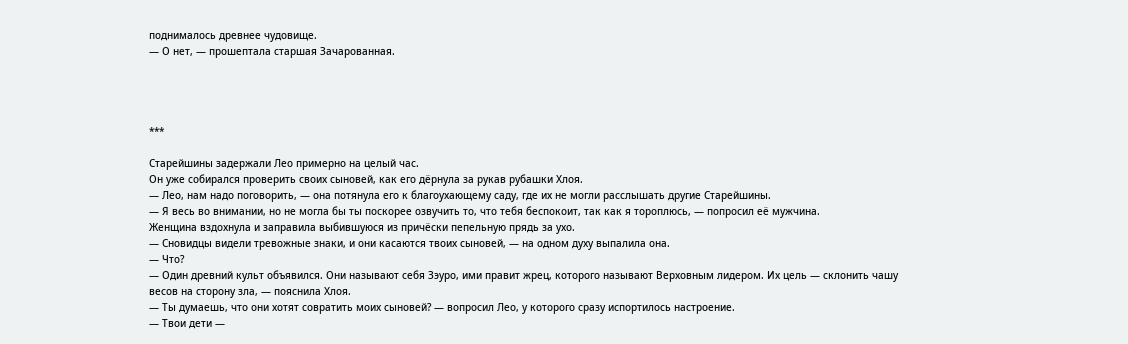поднималось древнее чудовище.
— О нет, — прошептала старшая Зачарованная.




***

Старейшины задержали Лео примерно на целый час.
Он уже собирался проверить своих сыновей, как его дёрнула за рукав рубашки Хлоя.
— Лео, нам надо поговорить, — она потянула его к благоухающему саду, где их не могли расслышать другие Старейшины.
— Я весь во внимании, но не могла бы ты поскорее озвучить то, что тебя беспокоит, так как я тороплюсь, — попросил её мужчина.
Женщина вздохнула и заправила выбившуюся из причёски пепельную прядь за ухо.
— Сновидцы видели тревожные знаки, и они касаются твоих сыновей, — на одном духу выпалила она.
— Что?
— Один древний культ объявился. Они называют себя Зэуро, ими правит жрец, которого называют Верховным лидером. Их цель — склонить чашу весов на сторону зла, — пояснила Хлоя.
— Ты думаешь, что они хотят совратить моих сыновей? — вопросил Лео, у которого сразу испортилось настроение.
— Твои дети —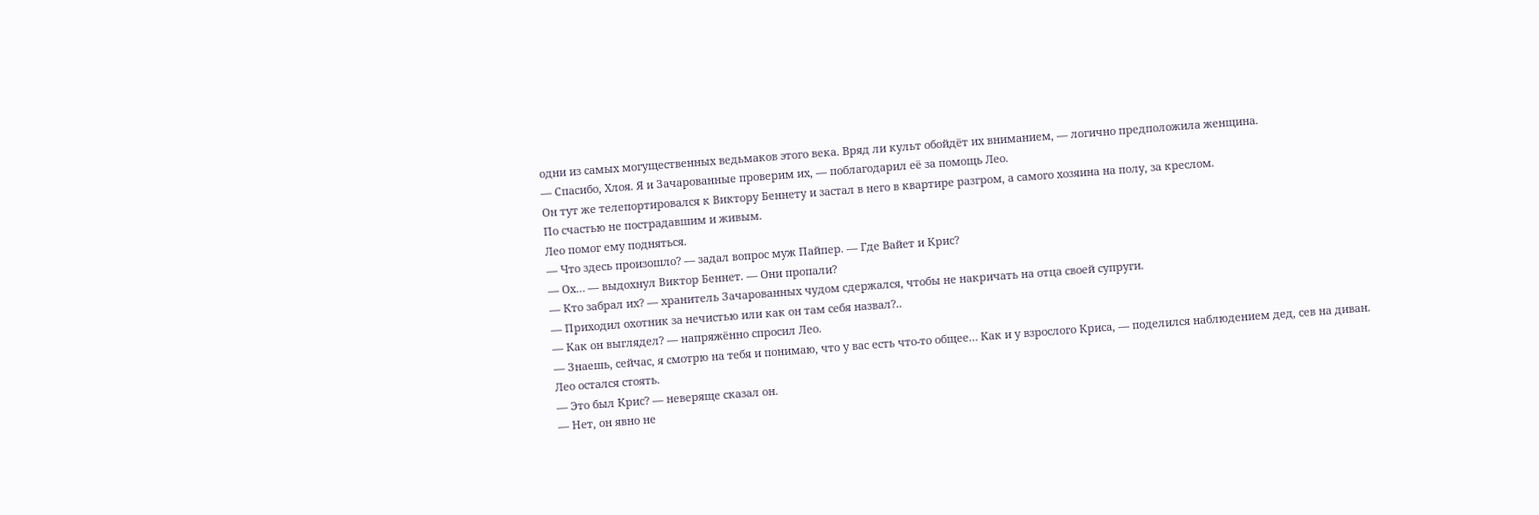одни из самых могущественных ведьмаков этого века. Вряд ли культ обойдёт их вниманием, — логично предположила женщина.
— Спасибо, Хлоя. Я и Зачарованные проверим их, — поблагодарил её за помощь Лео.
Он тут же телепортировался к Виктору Беннету и застал в него в квартире разгром, а самого хозяина на полу, за креслом.
По счастью не пострадавшим и живым.
Лео помог ему подняться.
— Что здесь произошло? — задал вопрос муж Пайпер. — Где Вайет и Крис?
— Ох… — выдохнул Виктор Беннет. — Они пропали?
— Кто забрал их? — хранитель Зачарованных чудом сдержался, чтобы не накричать на отца своей супруги.
— Приходил охотник за нечистью или как он там себя назвал?..
— Как он выглядел? — напряжённо спросил Лео.
— Знаешь, сейчас, я смотрю на тебя и понимаю, что у вас есть что-то общее… Как и у взрослого Криса, — поделился наблюдением дед, сев на диван.
Лео остался стоять.
— Это был Крис? — неверяще сказал он.
— Нет, он явно не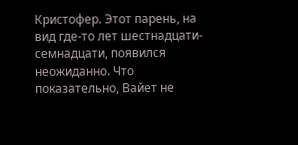Кристофер. Этот парень, на вид где-то лет шестнадцати-семнадцати, появился неожиданно. Что показательно, Вайет не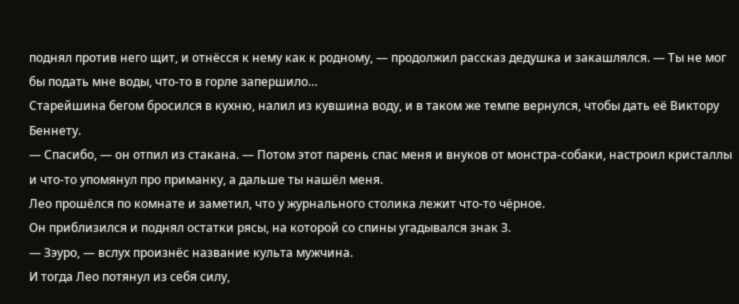поднял против него щит, и отнёсся к нему как к родному, — продолжил рассказ дедушка и закашлялся. — Ты не мог бы подать мне воды, что-то в горле запершило…
Старейшина бегом бросился в кухню, налил из кувшина воду, и в таком же темпе вернулся, чтобы дать её Виктору Беннету.
— Спасибо, — он отпил из стакана. — Потом этот парень спас меня и внуков от монстра-собаки, настроил кристаллы и что-то упомянул про приманку, а дальше ты нашёл меня.
Лео прошёлся по комнате и заметил, что у журнального столика лежит что-то чёрное.
Он приблизился и поднял остатки рясы, на которой со спины угадывался знак З.
— Зэуро, — вслух произнёс название культа мужчина.
И тогда Лео потянул из себя силу,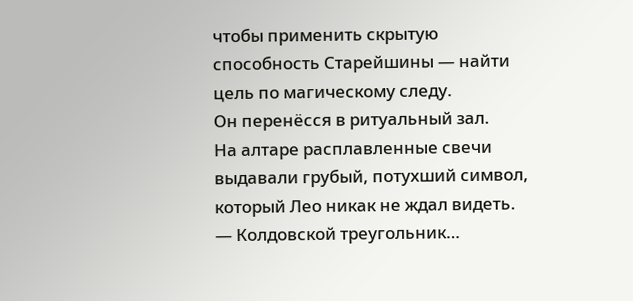чтобы применить скрытую способность Старейшины — найти цель по магическому следу.
Он перенёсся в ритуальный зал.
На алтаре расплавленные свечи выдавали грубый, потухший символ, который Лео никак не ждал видеть.
— Колдовской треугольник…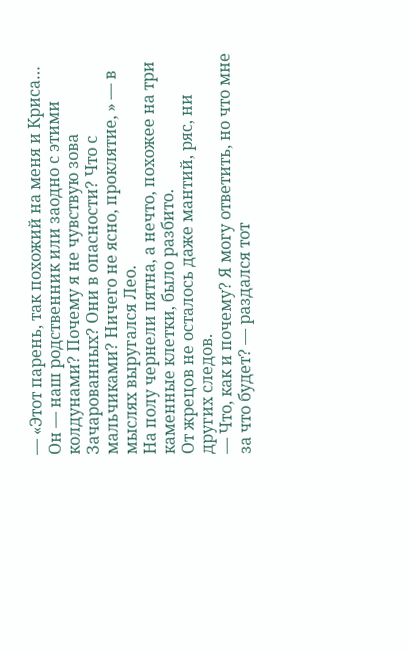— «Этот парень, так похожий на меня и Криса… Он — наш родственник или заодно с этими колдунами? Почему я не чувствую зова Зачарованных? Они в опасности? Что с мальчиками? Ничего не ясно, проклятие, » — в мыслях выругался Лео.
На полу чернели пятна, а нечто, похожее на три каменные клетки, было разбито.
От жрецов не осталось даже мантий, ряс, ни других следов.
— Что, как и почему? Я могу ответить, но что мне за что будет? — раздался тот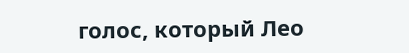голос, который Лео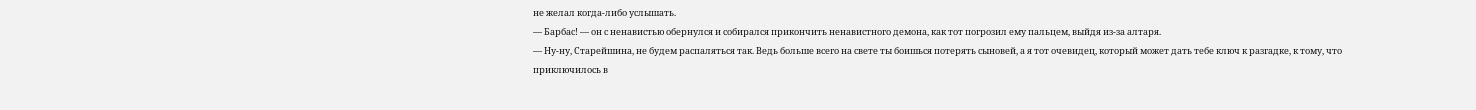не желал когда-либо услышать.
— Барбас! — он с ненавистью обернулся и собирался прикончить ненавистного демона, как тот погрозил ему пальцем, выйдя из-за алтаря.
— Ну-ну, Старейшина, не будем распаляться так. Ведь больше всего на свете ты боишься потерять сыновей, а я тот очевидец, который может дать тебе ключ к разгадке, к тому, что приключилось в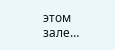этом зале…